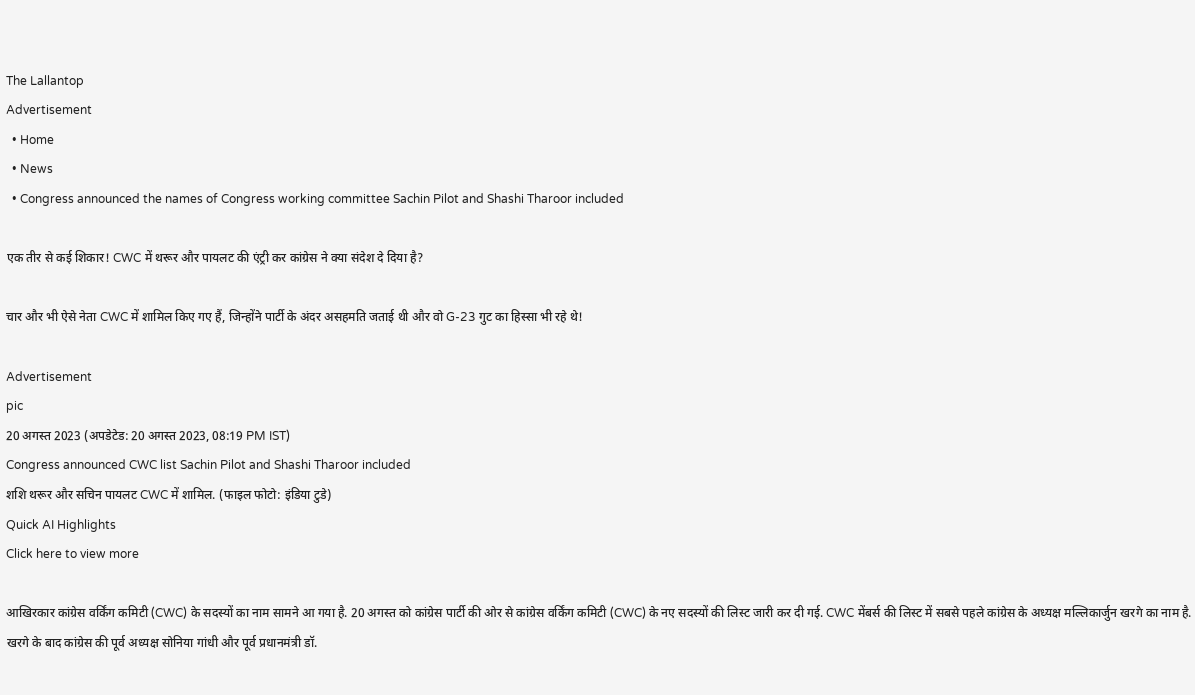The Lallantop
Advertisement
  • Home
  • News
  • Congress announced the names of Congress working committee Sachin Pilot and Shashi Tharoor included

एक तीर से कई शिकार! CWC में थरूर और पायलट की एंट्री कर कांग्रेस ने क्या संदेश दे दिया है?

चार और भी ऐसे नेता CWC में शामिल किए गए हैं, जिन्होंने पार्टी के अंदर असहमति जताई थी और वो G-23 गुट का हिस्सा भी रहे थे!

Advertisement
pic
20 अगस्त 2023 (अपडेटेड: 20 अगस्त 2023, 08:19 PM IST)
Congress announced CWC list Sachin Pilot and Shashi Tharoor included
शशि थरूर और सचिन पायलट CWC में शामिल. (फाइल फोटो: इंडिया टुडे)
Quick AI Highlights
Click here to view more

आखिरकार कांग्रेस वर्किंग कमिटी (CWC) के सदस्यों का नाम सामने आ गया है. 20 अगस्त को कांग्रेस पार्टी की ओर से कांग्रेस वर्किंग कमिटी (CWC) के नए सदस्यों की लिस्ट जारी कर दी गई. CWC मेंबर्स की लिस्ट में सबसे पहले कांग्रेस के अध्यक्ष मल्लिकार्जुन खरगे का नाम है. खरगे के बाद कांग्रेस की पूर्व अध्यक्ष सोनिया गांधी और पूर्व प्रधानमंत्री डॉ.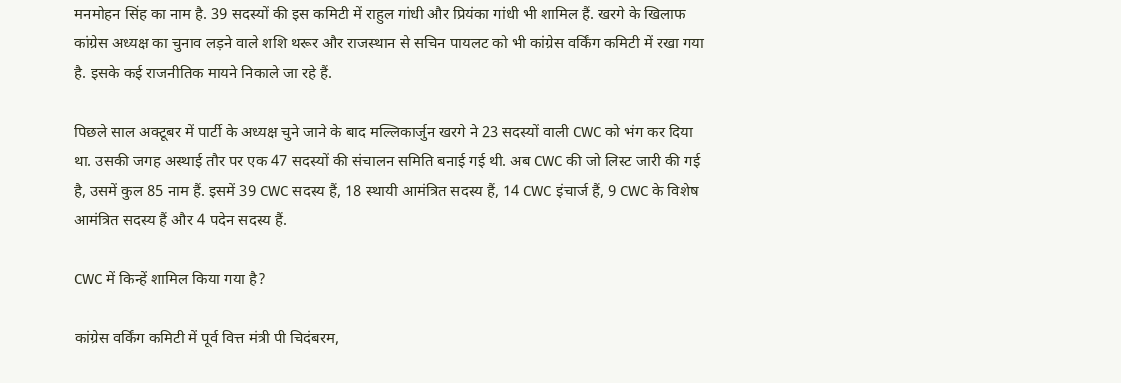मनमोहन सिंह का नाम है. 39 सदस्यों की इस कमिटी में राहुल गांधी और प्रियंका गांधी भी शामिल हैं. खरगे के खिलाफ कांग्रेस अध्यक्ष का चुनाव लड़ने वाले शशि थरूर और राजस्थान से सचिन पायलट को भी कांग्रेस वर्किंग कमिटी में रखा गया है. इसके कई राजनीतिक मायने निकाले जा रहे हैं.

पिछले साल अक्टूबर में पार्टी के अध्यक्ष चुने जाने के बाद मल्लिकार्जुन खरगे ने 23 सदस्यों वाली CWC को भंग कर दिया था. उसकी जगह अस्थाई तौर पर एक 47 सदस्यों की संचालन समिति बनाई गई थी. अब CWC की जो लिस्ट जारी की गई है, उसमें कुल 85 नाम हैं. इसमें 39 CWC सदस्य हैं, 18 स्थायी आमंत्रित सदस्य हैं, 14 CWC इंचार्ज हैं, 9 CWC के विशेष आमंत्रित सदस्य हैं और 4 पदेन सदस्य हैं.

CWC में किन्हें शामिल किया गया है?

कांग्रेस वर्किंग कमिटी में पूर्व वित्त मंत्री पी चिदंबरम,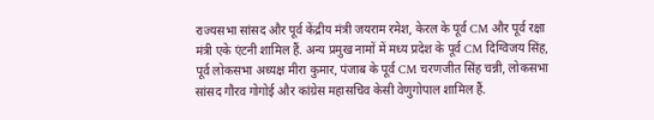राज्यसभा सांसद और पूर्व केंद्रीय मंत्री जयराम रमेश, केरल के पूर्व CM और पूर्व रक्षा मंत्री एके एंटनी शामिल हैं. अन्य प्रमुख नामों में मध्य प्रदेश के पूर्व CM दिग्विजय सिंह, पूर्व लोकसभा अध्यक्ष मीरा कुमार, पंजाब के पूर्व CM चरणजीत सिंह चन्नी, लोकसभा सांसद गौरव गोगोई और कांग्रेस महासचिव केसी वेणुगोपाल शामिल हैं.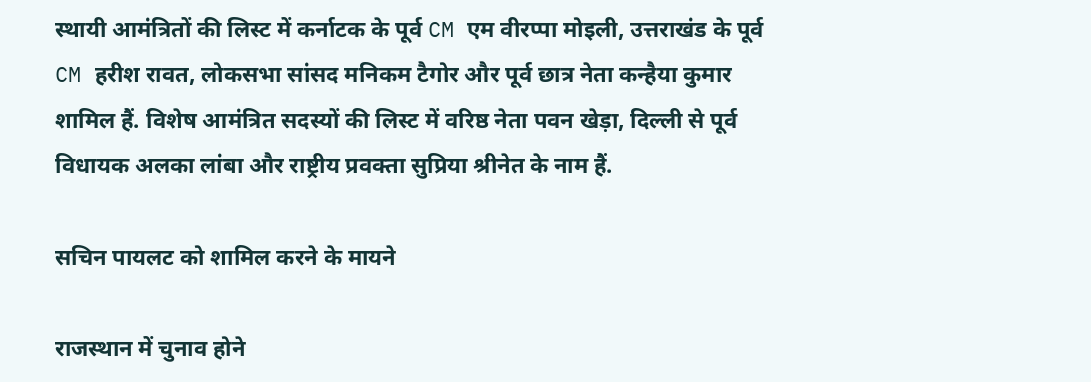स्थायी आमंत्रितों की लिस्ट में कर्नाटक के पूर्व CM एम वीरप्पा मोइली, उत्तराखंड के पूर्व CM हरीश रावत, लोकसभा सांसद मनिकम टैगोर और पूर्व छात्र नेता कन्हैया कुमार शामिल हैं. विशेष आमंत्रित सदस्यों की लिस्ट में वरिष्ठ नेता पवन खेड़ा, दिल्ली से पूर्व विधायक अलका लांबा और राष्ट्रीय प्रवक्ता सुप्रिया श्रीनेत के नाम हैं.

सचिन पायलट को शामिल करने के मायने

राजस्थान में चुनाव होने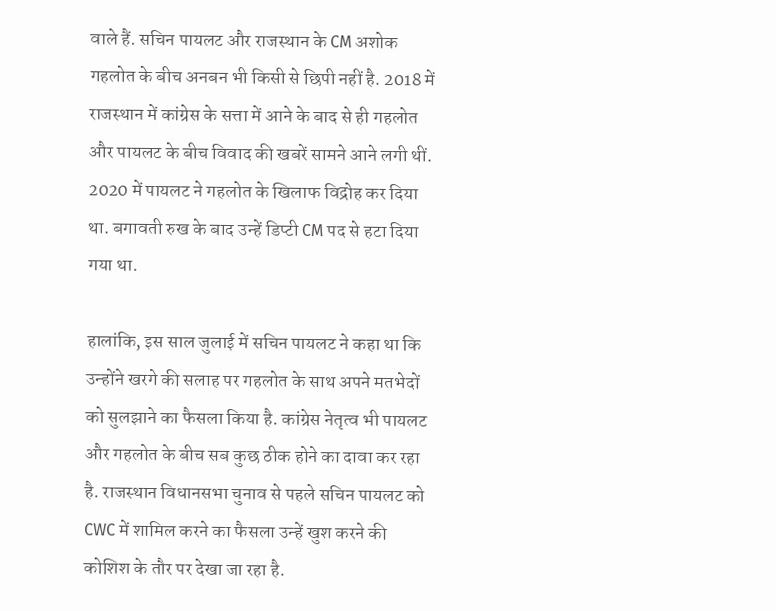वाले हैं. सचिन पायलट और राजस्थान के CM अशोक गहलोत के बीच अनबन भी किसी से छिपी नहीं है. 2018 में राजस्थान में कांग्रेस के सत्ता में आने के बाद से ही गहलोत और पायलट के बीच विवाद की खबरें सामने आने लगी थीं. 2020 में पायलट ने गहलोत के खिलाफ विद्रोह कर दिया था. बगावती रुख के बाद उन्हें डिप्टी CM पद से हटा दिया गया था.

हालांकि, इस साल जुलाई में सचिन पायलट ने कहा था कि उन्होंने खरगे की सलाह पर गहलोत के साथ अपने मतभेदों को सुलझाने का फैसला किया है. कांग्रेस नेतृत्व भी पायलट और गहलोत के बीच सब कुछ ठीक होने का दावा कर रहा है. राजस्थान विधानसभा चुनाव से पहले सचिन पायलट को CWC में शामिल करने का फैसला उन्हें खुश करने की कोशिश के तौर पर देखा जा रहा है.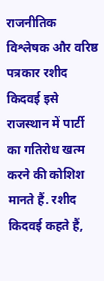राजनीतिक विश्लेषक और वरिष्ठ पत्रकार रशीद किदवई इसे राजस्थान में पार्टी का गतिरोध खत्म करने की कोशिश मानते हैं. रशीद किदवई कहते हैं,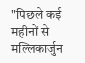"पिछले कई महीनों से मल्लिकार्जुन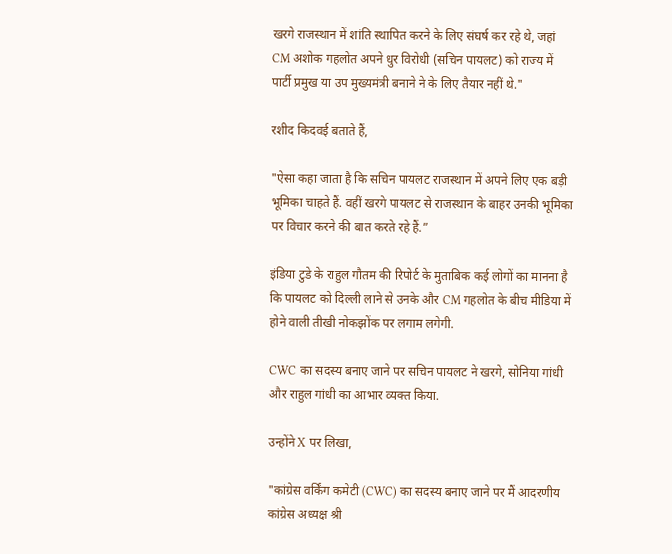खरगे राजस्थान में शांति स्थापित करने के लिए संघर्ष कर रहे थे, जहां CM अशोक गहलोत अपने धुर विरोधी (सचिन पायलट) को राज्य में पार्टी प्रमुख या उप मुख्यमंत्री बनाने ने के लिए तैयार नहीं थे."

रशीद किदवई बताते हैं,

"ऐसा कहा जाता है कि सचिन पायलट राजस्थान में अपने लिए एक बड़ी भूमिका चाहते हैं. वहीं खरगे पायलट से राजस्थान के बाहर उनकी भूमिका पर विचार करने की बात करते रहे हैं.”

इंडिया टुडे के राहुल गौतम की रिपोर्ट के मुताबिक कई लोगों का मानना है कि पायलट को दिल्ली लाने से उनके और CM गहलोत के बीच मीडिया में होने वाली तीखी नोकझोंक पर लगाम लगेगी.

CWC का सदस्य बनाए जाने पर सचिन पायलट ने खरगे, सोनिया गांधी और राहुल गांधी का आभार व्यक्त किया.

उन्होंने X पर लिखा,

"कांग्रेस वर्किंग कमेटी (CWC) का सदस्य बनाए जाने पर मैं आदरणीय कांग्रेस अध्यक्ष श्री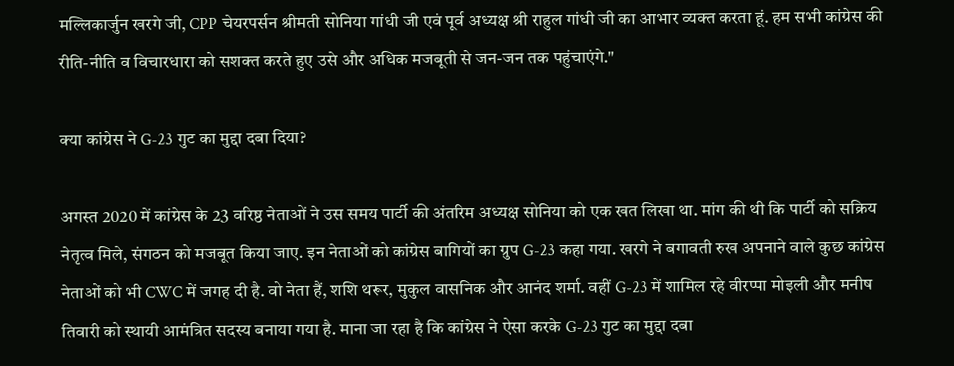मल्लिकार्जुन खरगे जी, CPP चेयरपर्सन श्रीमती सोनिया गांधी जी एवं पूर्व अध्यक्ष श्री राहुल गांधी जी का आभार व्यक्त करता हूं. हम सभी कांग्रेस की रीति-नीति व विचारधारा को सशक्त करते हुए उसे और अधिक मजबूती से जन-जन तक पहुंचाएंगे."

क्या कांग्रेस ने G-23 गुट का मुद्दा दबा दिया?

अगस्त 2020 में कांग्रेस के 23 वरिष्ठ नेताओं ने उस समय पार्टी की अंतरिम अध्यक्ष सोनिया को एक खत लिखा था. मांग की थी कि पार्टी को सक्रिय नेतृत्व मिले, संगठन को मजबूत किया जाए. इन नेताओं को कांग्रेस बागियों का ग्रुप G-23 कहा गया. खरगे ने बगावती रुख अपनाने वाले कुछ कांग्रेस नेताओं को भी CWC में जगह दी है. वो नेता हैं, शशि थरूर, मुकुल वासनिक और आनंद शर्मा. वहीं G-23 में शामिल रहे वीरप्पा मोइली और मनीष तिवारी को स्थायी आमंत्रित सदस्य बनाया गया है. माना जा रहा है कि कांग्रेस ने ऐसा करके G-23 गुट का मुद्दा दबा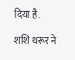दिया है.

शशि थरूर ने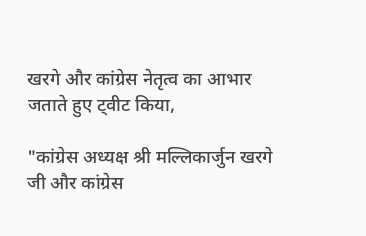खरगे और कांग्रेस नेतृत्व का आभार जताते हुए ट्वीट किया,

"कांग्रेस अध्यक्ष श्री मल्लिकार्जुन खरगे जी और कांग्रेस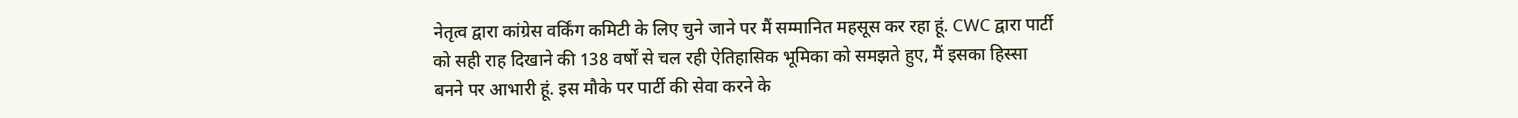नेतृत्व द्वारा कांग्रेस वर्किंग कमिटी के लिए चुने जाने पर मैं सम्मानित महसूस कर रहा हूं. CWC द्वारा पार्टी को सही राह दिखाने की 138 वर्षों से चल रही ऐतिहासिक भूमिका को समझते हुए, मैं इसका हिस्सा बनने पर आभारी हूं. इस मौके पर पार्टी की सेवा करने के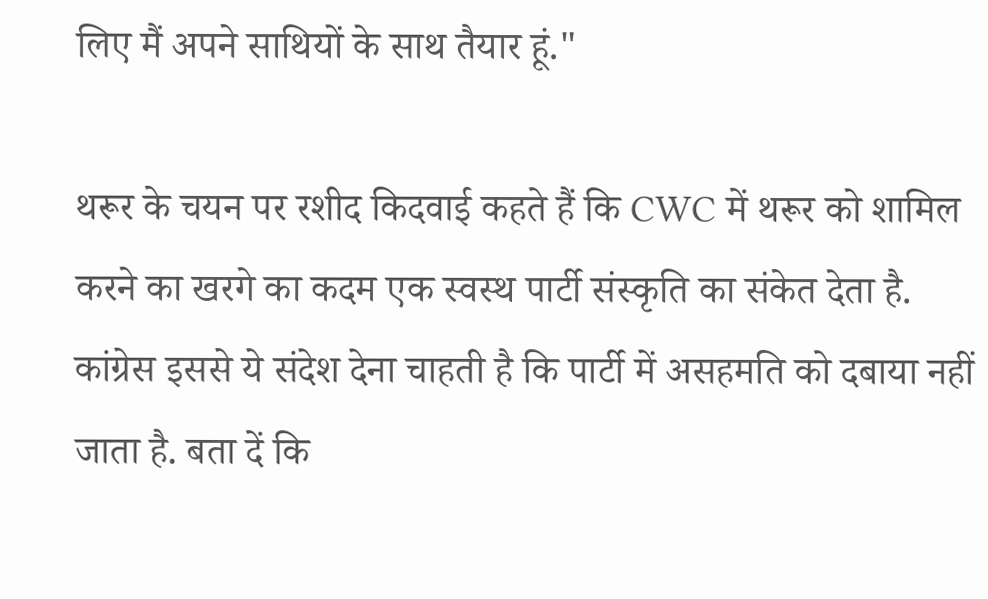लिए मैं अपने साथियों के साथ तैयार हूं."

थरूर के चयन पर रशीद किदवाई कहते हैं कि CWC में थरूर को शामिल करने का खरगे का कदम एक स्वस्थ पार्टी संस्कृति का संकेत देता है. कांग्रेस इससे ये संदेश देना चाहती है कि पार्टी में असहमति को दबाया नहीं जाता है. बता दें कि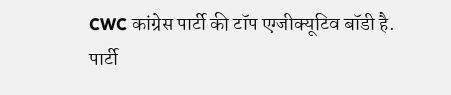CWC कांग्रेस पार्टी की टॉप एग्जीक्यूटिव बॉडी है. पार्टी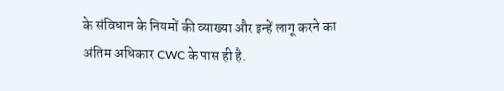के संविधान के नियमों की व्याख्या और इन्हें लागू करने का अंतिम अधिकार CWC के पास ही है.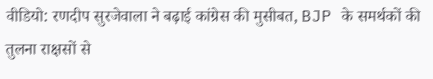वीडियो: रणदीप सुरजेवाला ने बढ़ाई कांग्रेस की मुसीबत, BJP के समर्थकों की तुलना राक्षसों से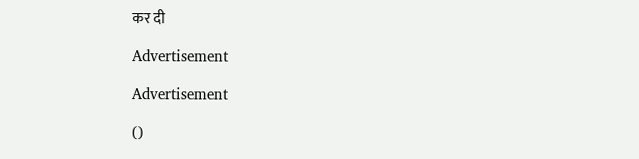कर दी

Advertisement

Advertisement

()